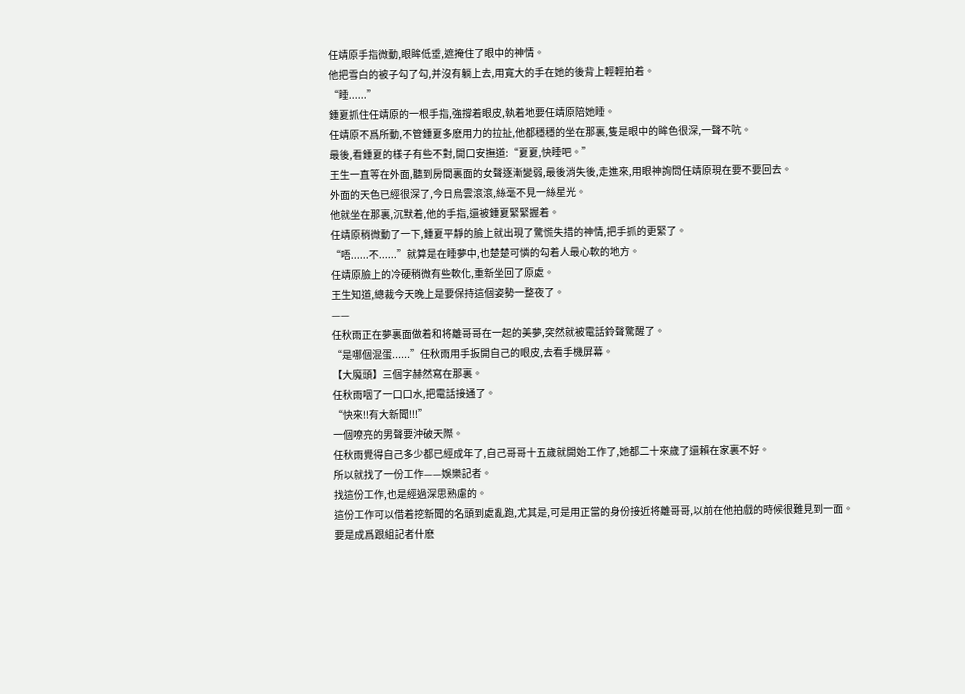任靖原手指微動,眼眸低垂,遮掩住了眼中的神情。
他把雪白的被子勾了勾,并沒有躺上去,用寬大的手在她的後背上輕輕拍着。
“睡......”
鍾夏抓住任靖原的一根手指,強撐着眼皮,執着地要任靖原陪她睡。
任靖原不爲所動,不管鍾夏多麽用力的拉扯,他都穩穩的坐在那裏,隻是眼中的眸色很深,一聲不吭。
最後,看鍾夏的樣子有些不對,開口安撫道:“夏夏,快睡吧。”
王生一直等在外面,聽到房間裏面的女聲逐漸變弱,最後消失後,走進來,用眼神詢問任靖原現在要不要回去。
外面的天色已經很深了,今日烏雲滾滾,絲毫不見一絲星光。
他就坐在那裏,沉默着,他的手指,還被鍾夏緊緊握着。
任靖原稍微動了一下,鍾夏平靜的臉上就出現了驚慌失措的神情,把手抓的更緊了。
“唔......不......”就算是在睡夢中,也楚楚可憐的勾着人最心軟的地方。
任靖原臉上的冷硬稍微有些軟化,重新坐回了原處。
王生知道,總裁今天晚上是要保持這個姿勢一整夜了。
——
任秋雨正在夢裏面做着和将離哥哥在一起的美夢,突然就被電話鈴聲驚醒了。
“是哪個混蛋......”任秋雨用手扳開自己的眼皮,去看手機屏幕。
【大魔頭】三個字赫然寫在那裏。
任秋雨咽了一口口水,把電話接通了。
“快來!!有大新聞!!!”
一個嘹亮的男聲要沖破天際。
任秋雨覺得自己多少都已經成年了,自己哥哥十五歲就開始工作了,她都二十來歲了還賴在家裏不好。
所以就找了一份工作——娛樂記者。
找這份工作,也是經過深思熟慮的。
這份工作可以借着挖新聞的名頭到處亂跑,尤其是,可是用正當的身份接近将離哥哥,以前在他拍戲的時候很難見到一面。
要是成爲跟組記者什麽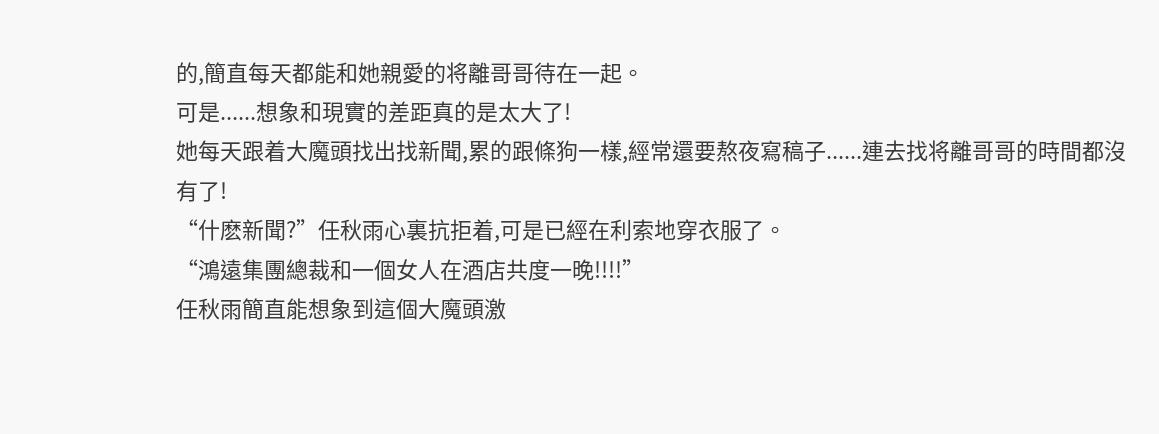的,簡直每天都能和她親愛的将離哥哥待在一起。
可是......想象和現實的差距真的是太大了!
她每天跟着大魔頭找出找新聞,累的跟條狗一樣,經常還要熬夜寫稿子......連去找将離哥哥的時間都沒有了!
“什麽新聞?”任秋雨心裏抗拒着,可是已經在利索地穿衣服了。
“鴻遠集團總裁和一個女人在酒店共度一晚!!!!”
任秋雨簡直能想象到這個大魔頭激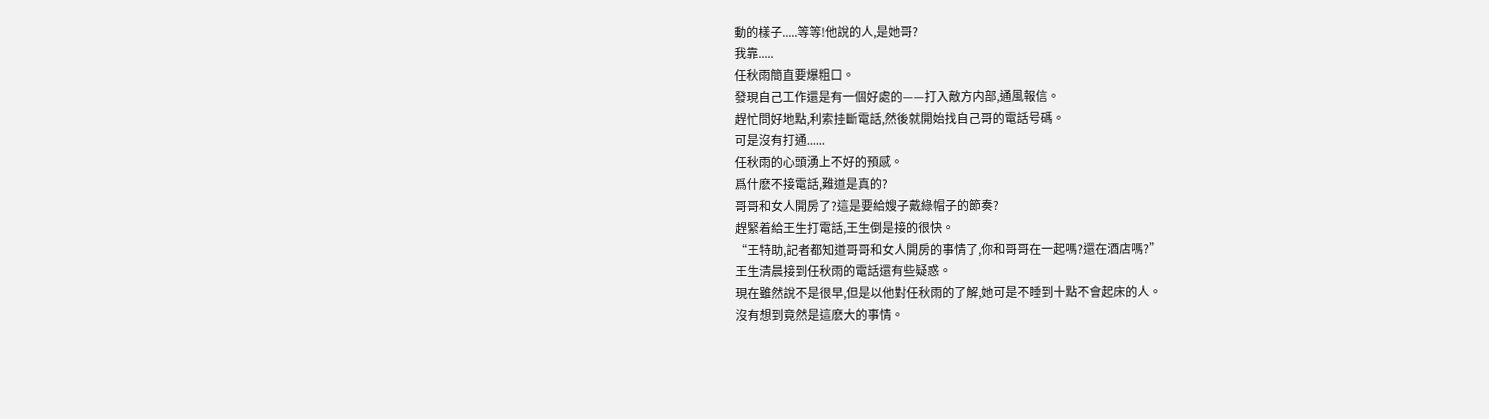動的樣子.....等等!他說的人,是她哥?
我靠.....
任秋雨簡直要爆粗口。
發現自己工作還是有一個好處的——打入敵方内部,通風報信。
趕忙問好地點,利索挂斷電話,然後就開始找自己哥的電話号碼。
可是沒有打通......
任秋雨的心頭湧上不好的預感。
爲什麽不接電話,難道是真的?
哥哥和女人開房了?這是要給嫂子戴綠帽子的節奏?
趕緊着給王生打電話,王生倒是接的很快。
“王特助,記者都知道哥哥和女人開房的事情了,你和哥哥在一起嗎?還在酒店嗎?”
王生清晨接到任秋雨的電話還有些疑惑。
現在雖然說不是很早,但是以他對任秋雨的了解,她可是不睡到十點不會起床的人。
沒有想到竟然是這麽大的事情。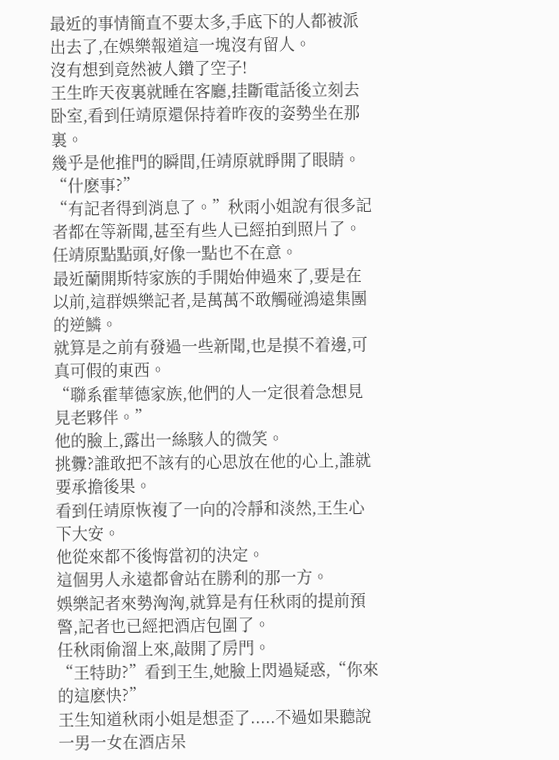最近的事情簡直不要太多,手底下的人都被派出去了,在娛樂報道這一塊沒有留人。
沒有想到竟然被人鑽了空子!
王生昨天夜裏就睡在客廳,挂斷電話後立刻去卧室,看到任靖原還保持着昨夜的姿勢坐在那裏。
幾乎是他推門的瞬間,任靖原就睜開了眼睛。
“什麽事?”
“有記者得到消息了。”秋雨小姐說有很多記者都在等新聞,甚至有些人已經拍到照片了。
任靖原點點頭,好像一點也不在意。
最近蘭開斯特家族的手開始伸過來了,要是在以前,這群娛樂記者,是萬萬不敢觸碰鴻遠集團的逆鱗。
就算是之前有發過一些新聞,也是摸不着邊,可真可假的東西。
“聯系霍華德家族,他們的人一定很着急想見見老夥伴。”
他的臉上,露出一絲駭人的微笑。
挑釁?誰敢把不該有的心思放在他的心上,誰就要承擔後果。
看到任靖原恢複了一向的冷靜和淡然,王生心下大安。
他從來都不後悔當初的決定。
這個男人永遠都會站在勝利的那一方。
娛樂記者來勢洶洶,就算是有任秋雨的提前預警,記者也已經把酒店包圍了。
任秋雨偷溜上來,敲開了房門。
“王特助?”看到王生,她臉上閃過疑惑,“你來的這麽快?”
王生知道秋雨小姐是想歪了.....不過如果聽說一男一女在酒店呆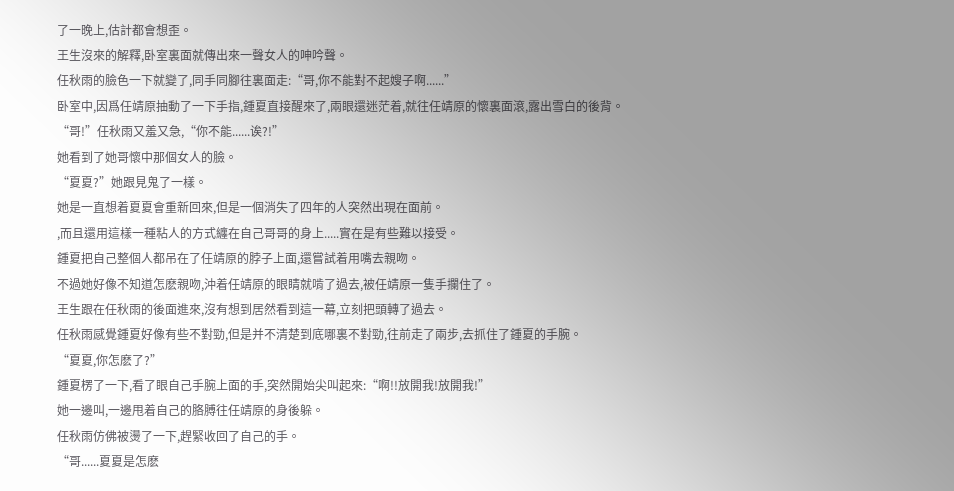了一晚上,估計都會想歪。
王生沒來的解釋,卧室裏面就傳出來一聲女人的呻吟聲。
任秋雨的臉色一下就變了,同手同腳往裏面走:“哥,你不能對不起嫂子啊......”
卧室中,因爲任靖原抽動了一下手指,鍾夏直接醒來了,兩眼還迷茫着,就往任靖原的懷裏面滾,露出雪白的後背。
“哥!”任秋雨又羞又急,“你不能......诶?!”
她看到了她哥懷中那個女人的臉。
“夏夏?”她跟見鬼了一樣。
她是一直想着夏夏會重新回來,但是一個消失了四年的人突然出現在面前。
,而且還用這樣一種粘人的方式纏在自己哥哥的身上.....實在是有些難以接受。
鍾夏把自己整個人都吊在了任靖原的脖子上面,還嘗試着用嘴去親吻。
不過她好像不知道怎麽親吻,沖着任靖原的眼睛就啃了過去,被任靖原一隻手攔住了。
王生跟在任秋雨的後面進來,沒有想到居然看到這一幕,立刻把頭轉了過去。
任秋雨感覺鍾夏好像有些不對勁,但是并不清楚到底哪裏不對勁,往前走了兩步,去抓住了鍾夏的手腕。
“夏夏,你怎麽了?”
鍾夏楞了一下,看了眼自己手腕上面的手,突然開始尖叫起來:“啊!!放開我!放開我!”
她一邊叫,一邊甩着自己的胳膊往任靖原的身後躲。
任秋雨仿佛被燙了一下,趕緊收回了自己的手。
“哥......夏夏是怎麽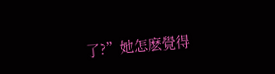了?”她怎麽覺得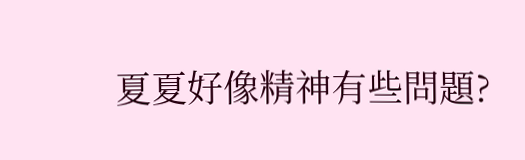夏夏好像精神有些問題?